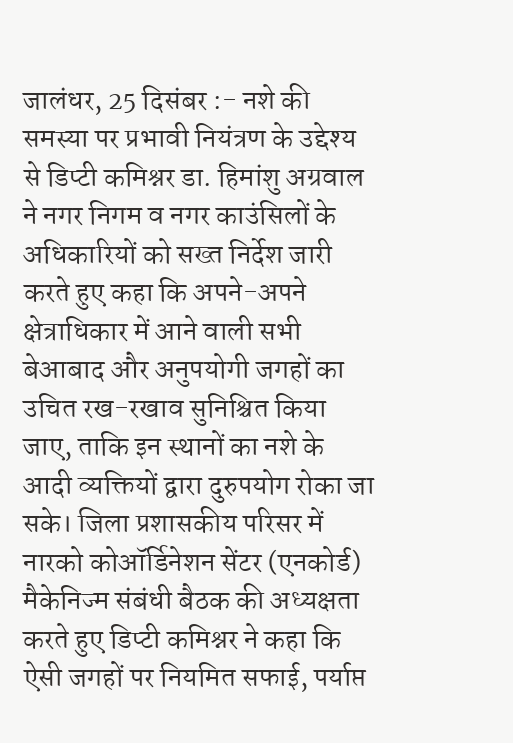जालंधर, 25 दिसंबर :- नशे की समस्या पर प्रभावी नियंत्रण के उद्देश्य से डिप्टी कमिश्नर डा. हिमांशु अग्रवाल ने नगर निगम व नगर काउंसिलों के अधिकारियों को सख्त निर्देश जारी करते हुए कहा कि अपने-अपने क्षेत्राधिकार में आने वाली सभी बेआबाद और अनुपयोगी जगहों का उचित रख-रखाव सुनिश्चित किया जाए, ताकि इन स्थानों का नशे के आदी व्यक्तियों द्वारा दुरुपयोग रोका जा सके। जिला प्रशासकीय परिसर में नारको कोऑर्डिनेशन सेंटर (एनकोर्ड) मैकेनिज्म संबंधी बैठक की अध्यक्षता करते हुए डिप्टी कमिश्नर ने कहा कि ऐसी जगहों पर नियमित सफाई, पर्याप्त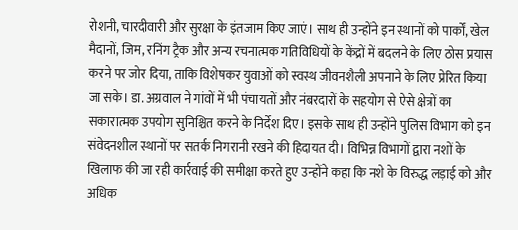रोशनी, चारदीवारी और सुरक्षा के इंतजाम किए जाएं। साथ ही उन्होंने इन स्थानों को पार्कों, खेल मैदानों, जिम, रनिंग ट्रैक और अन्य रचनात्मक गतिविधियों के केंद्रों में बदलने के लिए ठोस प्रयास करने पर जोर दिया, ताकि विशेषकर युवाओं को स्वस्थ जीवनशैली अपनाने के लिए प्रेरित किया जा सके। डा. अग्रवाल ने गांवों में भी पंचायतों और नंबरदारों के सहयोग से ऐसे क्षेत्रों का सकारात्मक उपयोग सुनिश्चित करने के निर्देश दिए। इसके साथ ही उन्होंने पुलिस विभाग को इन संवेदनशील स्थानों पर सतर्क निगरानी रखने की हिदायत दी। विभिन्न विभागों द्वारा नशों के खिलाफ की जा रही कार्रवाई की समीक्षा करते हुए उन्होंने कहा कि नशे के विरुद्ध लड़ाई को और अधिक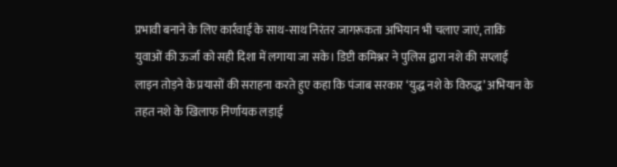प्रभावी बनाने के लिए कार्रवाई के साथ-साथ निरंतर जागरूकता अभियान भी चलाए जाएं, ताकि युवाओं की ऊर्जा को सही दिशा में लगाया जा सके। डिप्टी कमिश्नर ने पुलिस द्वारा नशे की सप्लाई लाइन तोड़ने के प्रयासों की सराहना करते हुए कहा कि पंजाब सरकार ‘युद्ध नशे के विरुद्ध’ अभियान के तहत नशे के खिलाफ निर्णायक लड़ाई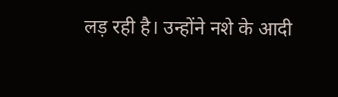लड़ रही है। उन्होंने नशे के आदी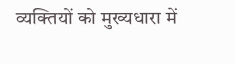व्यक्तियों को मुख्यधारा में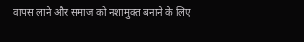वापस लाने और समाज को नशामुक्त बनाने के लिए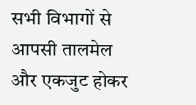सभी विभागों से आपसी तालमेल और एकजुट होकर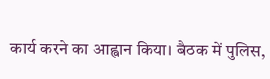कार्य करने का आह्वान किया। बैठक में पुलिस,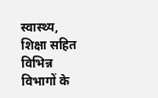स्वास्थ्य, शिक्षा सहित विभिन्न विभागों के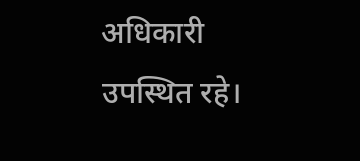अधिकारी उपस्थित रहे।